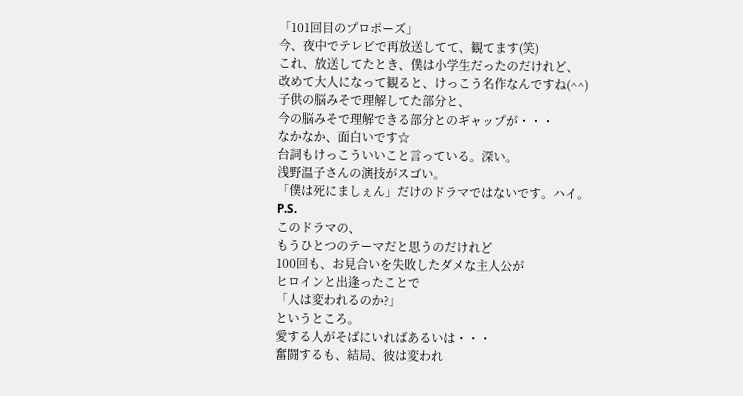「101回目のプロポーズ」
今、夜中でテレビで再放送してて、観てます(笑)
これ、放送してたとき、僕は小学生だったのだけれど、
改めて大人になって観ると、けっこう名作なんですね(^^)
子供の脳みそで理解してた部分と、
今の脳みそで理解できる部分とのギャップが・・・
なかなか、面白いです☆
台詞もけっこういいこと言っている。深い。
浅野温子さんの演技がスゴい。
「僕は死にましぇん」だけのドラマではないです。ハイ。
P.S.
このドラマの、
もうひとつのテーマだと思うのだけれど
100回も、お見合いを失敗したダメな主人公が
ヒロインと出逢ったことで
「人は変われるのか?」
というところ。
愛する人がそばにいればあるいは・・・
奮闘するも、結局、彼は変われ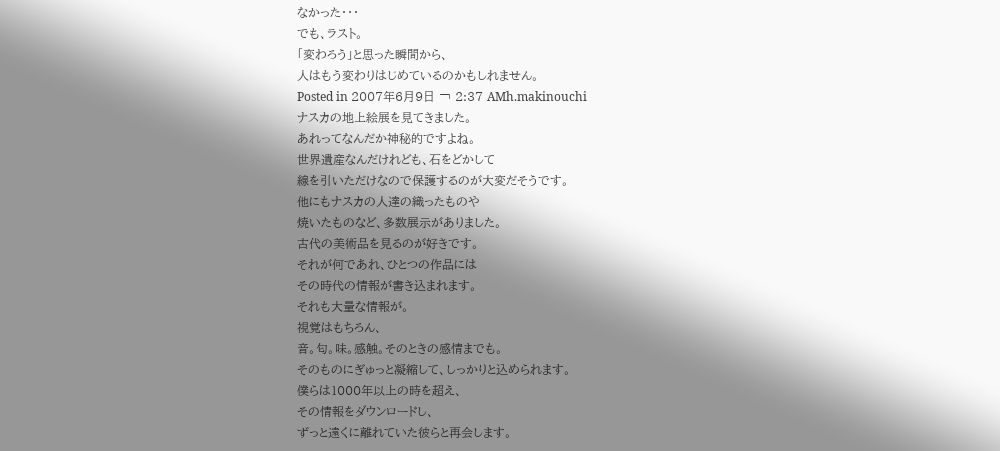なかった・・・
でも、ラスト。
「変わろう」と思った瞬間から、
人はもう変わりはじめているのかもしれません。
Posted in 2007年6月9日 ¬ 2:37 AMh.makinouchi
ナスカの地上絵展を見てきました。
あれってなんだか神秘的ですよね。
世界遺産なんだけれども、石をどかして
線を引いただけなので保護するのが大変だそうです。
他にもナスカの人達の織ったものや
焼いたものなど、多数展示がありました。
古代の美術品を見るのが好きです。
それが何であれ、ひとつの作品には
その時代の情報が書き込まれます。
それも大量な情報が。
視覚はもちろん、
音。匂。味。感触。そのときの感情までも。
そのものにぎゅっと凝縮して、しっかりと込められます。
僕らは1000年以上の時を超え、
その情報をダウンロードし、
ずっと遠くに離れていた彼らと再会します。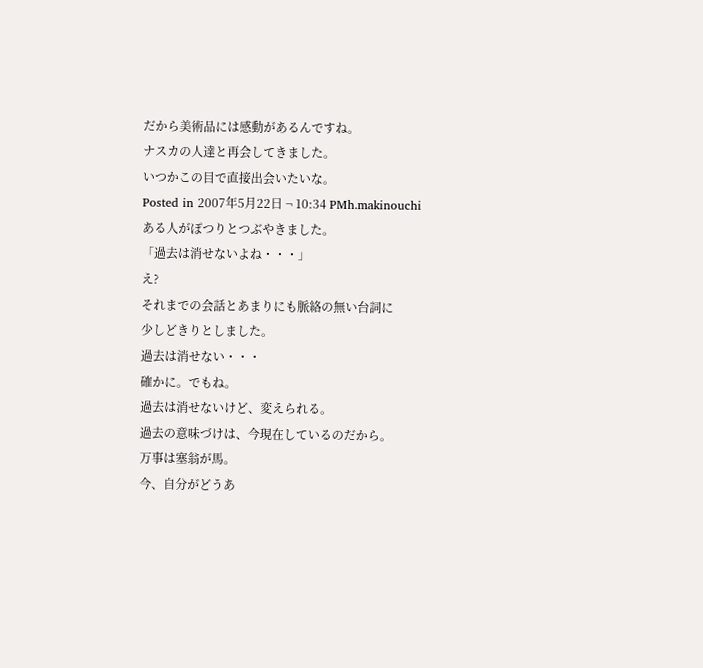だから美術品には感動があるんですね。
ナスカの人達と再会してきました。
いつかこの目で直接出会いたいな。
Posted in 2007年5月22日 ¬ 10:34 PMh.makinouchi
ある人がぽつりとつぶやきました。
「過去は消せないよね・・・」
え?
それまでの会話とあまりにも脈絡の無い台詞に
少しどきりとしました。
過去は消せない・・・
確かに。でもね。
過去は消せないけど、変えられる。
過去の意味づけは、今現在しているのだから。
万事は塞翁が馬。
今、自分がどうあ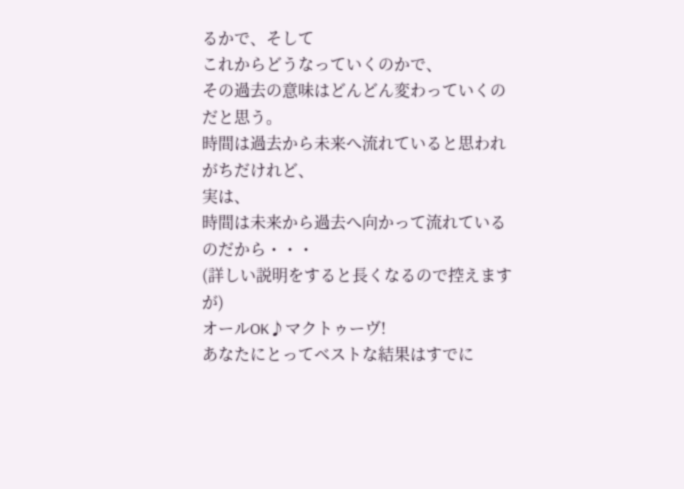るかで、そして
これからどうなっていくのかで、
その過去の意味はどんどん変わっていくのだと思う。
時間は過去から未来へ流れていると思われがちだけれど、
実は、
時間は未来から過去へ向かって流れているのだから・・・
(詳しい説明をすると長くなるので控えますが)
オールOK♪マクトゥーヴ!
あなたにとってベストな結果はすでに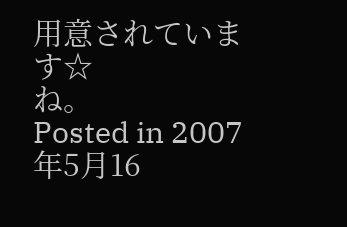用意されています☆
ね。
Posted in 2007年5月16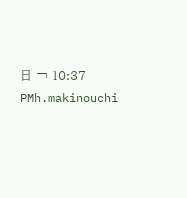日 ¬ 10:37 PMh.makinouchi